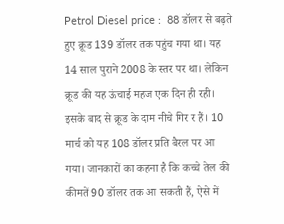Petrol Diesel price :  88 डॉलर से बढ़ते हुए क्रूड 139 डॉलर तक पहुंच गया था। यह 14 साल पुराने 2008 के स्तर पर था। लेकिन क्रूड की यह ऊंचाई महज एक दिन ही रही। इसके बाद से क्रूड के दाम नीचे गिर र हैं। 10 मार्च को यह 108 डॉलर प्रति बैरल पर आ गया। जानकारों का कहना है कि कच्चे तेल की कीमतें 90 डॉलर तक आ सकती हैं, ऐसे में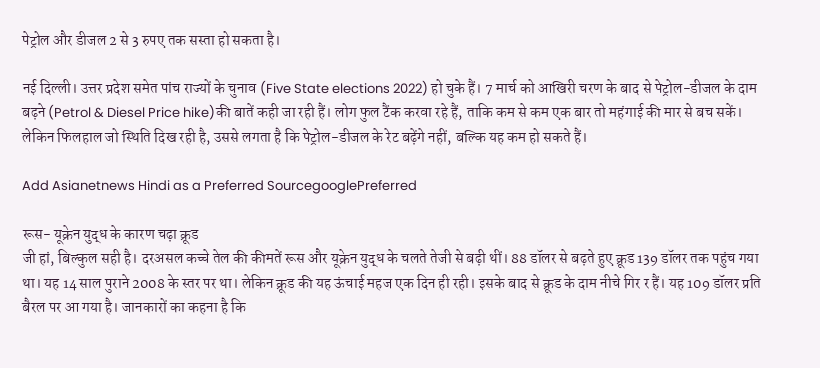पेट्रोल और डीजल 2 से 3 रुपए तक सस्ता हो सकता है।

नई दिल्ली। उत्तर प्रदेश समेत पांच राज्यों के चुनाव (Five State elections 2022) हो चुके हैं। 7 मार्च को आखिरी चरण के बाद से पेट्रोल-डीजल के दाम बढ़ने (Petrol & Diesel Price hike)की बातें कही जा रही हैं। लोग फुल टैंक करवा रहे हैं, ताकि कम से कम एक बार तो महंगाई की मार से बच सकें। लेकिन फिलहाल जो स्थिति दिख रही है, उससे लगता है कि पेट्रोल-डीजल के रेट बढ़ेंगे नहीं, बल्कि यह कम हो सकते हैं।

Add Asianetnews Hindi as a Preferred SourcegooglePreferred

रूस- यूक्रेन युद्ध के कारण चढ़ा क्रूड
जी हां, बिल्कुल सही है। दरअसल कच्चे तेल की कीमतें रूस और यूक्रेन युद्ध के चलते तेजी से बढ़ी थीं। 88 डॉलर से बढ़ते हुए क्रूड 139 डॉलर तक पहुंच गया था। यह 14 साल पुराने 2008 के स्तर पर था। लेकिन क्रूड की यह ऊंचाई महज एक दिन ही रही। इसके बाद से क्रूड के दाम नीचे गिर र हैं। यह 109 डॉलर प्रति बैरल पर आ गया है। जानकारों का कहना है कि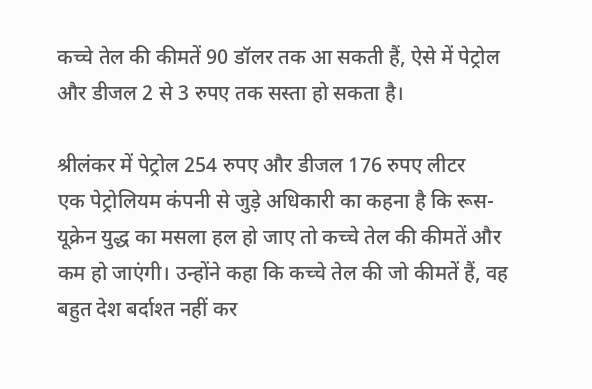कच्चे तेल की कीमतें 90 डॉलर तक आ सकती हैं, ऐसे में पेट्रोल और डीजल 2 से 3 रुपए तक सस्ता हो सकता है।

श्रीलंकर में पेट्रोल 254 रुपए और डीजल 176 रुपए लीटर
एक पेट्रोलियम कंपनी से जुड़े अधिकारी का कहना है कि रूस-यूक्रेन युद्ध का मसला हल हो जाए तो कच्चे तेल की कीमतें और कम हो जाएंगी। उन्होंने कहा कि कच्चे तेल की जो कीमतें हैं, वह बहुत देश बर्दाश्त नहीं कर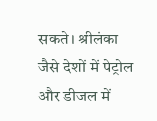सकते। श्रीलंका जैसे देशों में पेट्रोल और डीजल में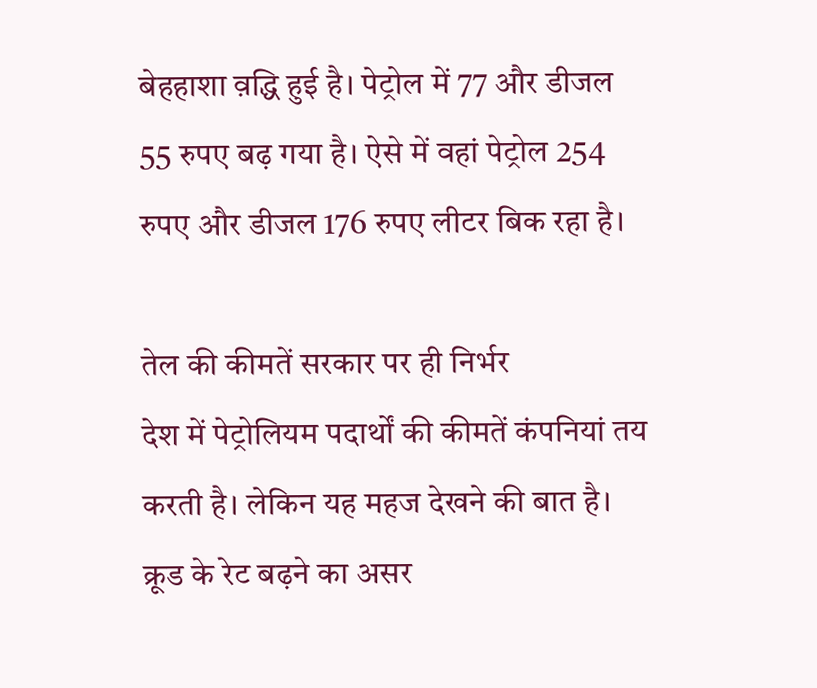बेहहाशा व़द्धि हुई है। पेट्रोल में 77 और डीजल 55 रुपए बढ़ गया है। ऐसे में वहां पेट्रोल 254 रुपए और डीजल 176 रुपए लीटर बिक रहा है।

तेल की कीमतें सरकार पर ही निर्भर
देश में पेट्रोलियम पदार्थों की कीमतें कंपनियां तय करती है। लेकिन यह महज देखने की बात है। क्रूड के रेट बढ़ने का असर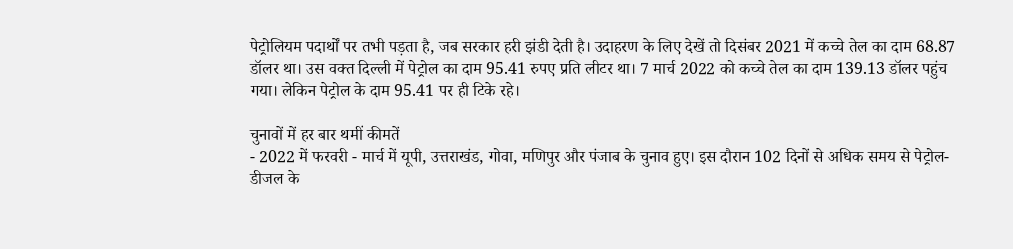पेट्रोलियम पदार्थों पर तभी पड़ता है, जब सरकार हरी झंडी देती है। उदाहरण के लिए देखें तो दिसंबर 2021 में कच्चे तेल का दाम 68.87 डॉलर था। उस वक्त दिल्ली में पेट्रोल का दाम 95.41 रुपए प्रति लीटर था। 7 मार्च 2022 को कच्चे तेल का दाम 139.13 डॉलर पहुंच गया। लेकिन पेट्रोल के दाम 95.41 पर ही टिके रहे।

चुनावों में हर बार थमीं कीमतें
- 2022 में फरवरी - मार्च में यूपी, उत्तराखंड, गोवा, मणिपुर और पंजाब के चुनाव हुए। इस दौरान 102 दिनों से अधिक समय से पेट्रोल-डीजल के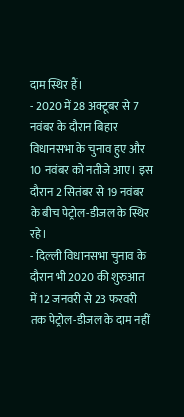दाम स्थिर हैं।
- 2020 में 28 अक्टूबर से 7 नवंबर के दौरान बिहार विधानसभा के चुनाव हुए और 10 नवंबर को नतीजे आए। इस दौरान 2 सितंबर से 19 नवंबर के बीच पेट्रोल-डीजल के स्थिर रहे।
- दिल्ली विधानसभा चुनाव के दौरान भी 2020 की शुरुआत में 12 जनवरी से 23 फरवरी तक पेट्रोल-डीजल के दाम नहीं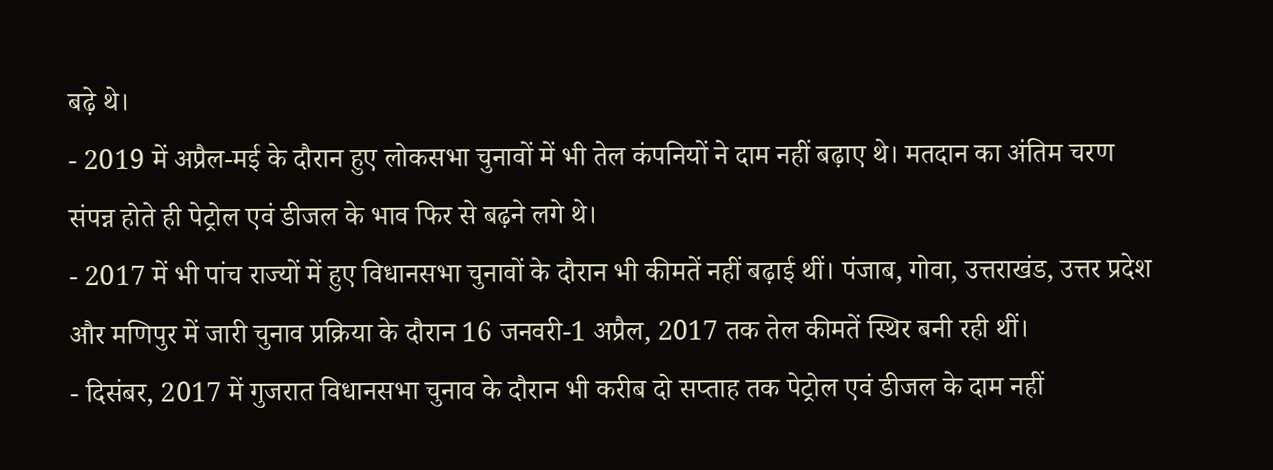बढ़े थे।
- 2019 में अप्रैल-मई के दौरान हुए लोकसभा चुनावों में भी तेल कंपनियों ने दाम नहीं बढ़ाए थे। मतदान का अंतिम चरण संपन्न होते ही पेट्रोल एवं डीजल के भाव फिर से बढ़ने लगे थे।
- 2017 में भी पांच राज्यों में हुए विधानसभा चुनावों के दौरान भी कीमतें नहीं बढ़ाई थीं। पंजाब, गोवा, उत्तराखंड, उत्तर प्रदेश और मणिपुर में जारी चुनाव प्रक्रिया के दौरान 16 जनवरी-1 अप्रैल, 2017 तक तेल कीमतें स्थिर बनी रही थीं।
- दिसंबर, 2017 में गुजरात विधानसभा चुनाव के दौरान भी करीब दो सप्ताह तक पेट्रोल एवं डीजल के दाम नहीं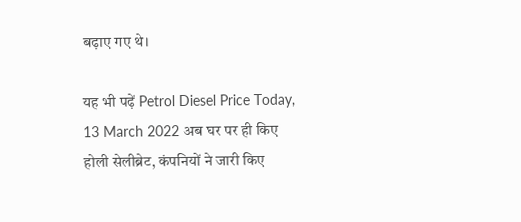बढ़ाए गए थे।

यह भी पढ़ें Petrol Diesel Price Today, 13 March 2022 अब घर पर ही किए होली सेलीब्रेट, कंपनियों ने जारी किए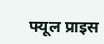फ्यूल प्राइस